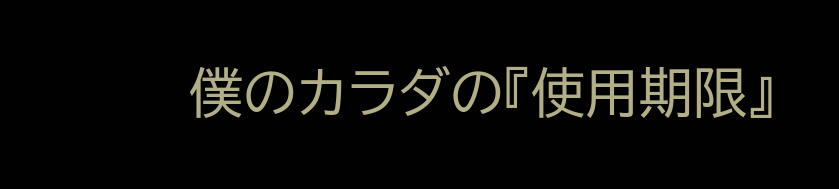僕のカラダの『使用期限』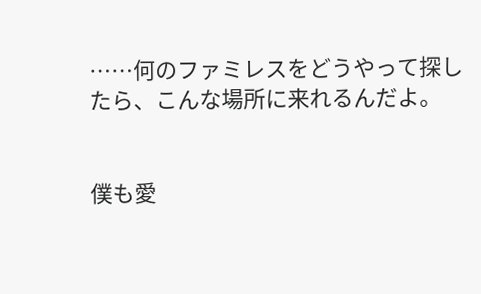……何のファミレスをどうやって探したら、こんな場所に来れるんだよ。


僕も愛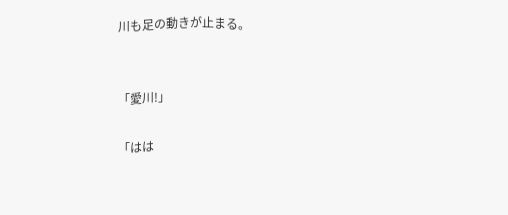川も足の動きが止まる。


「愛川!」

「はは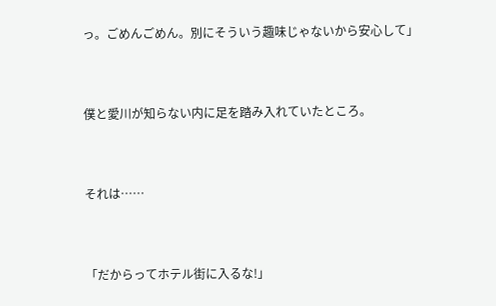っ。ごめんごめん。別にそういう趣味じゃないから安心して」


僕と愛川が知らない内に足を踏み入れていたところ。


それは……


「だからってホテル街に入るな!」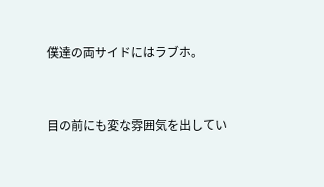僕達の両サイドにはラブホ。


目の前にも変な雰囲気を出してい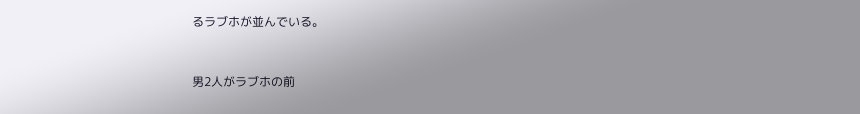るラブホが並んでいる。


男2人がラブホの前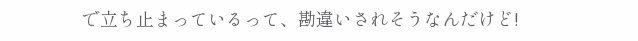で立ち止まっているって、勘違いされそうなんだけど!